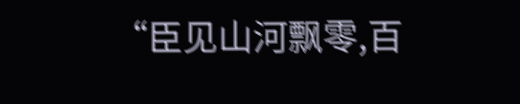“臣见山河飘零,百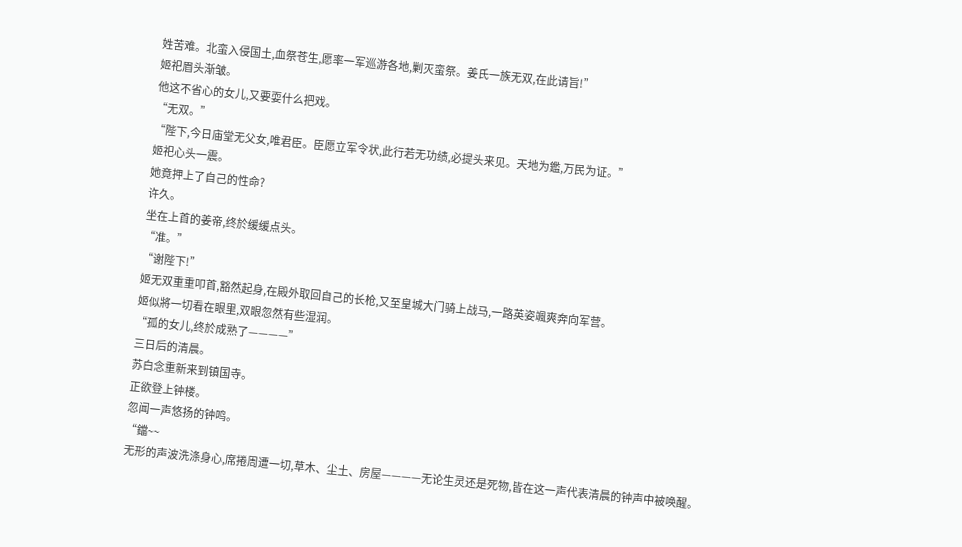姓苦难。北蛮入侵国土,血祭苍生,愿率一军巡游各地,剿灭蛮祭。姜氏一族无双,在此请旨!”
姬祀眉头渐皱。
他这不省心的女儿,又要耍什么把戏。
“无双。”
“陛下,今日庙堂无父女,唯君臣。臣愿立军令状,此行若无功绩,必提头来见。天地为鑑,万民为证。”
姬祀心头一震。
她竟押上了自己的性命?
许久。
坐在上首的姜帝,终於缓缓点头。
“准。”
“谢陛下!”
姬无双重重叩首,豁然起身,在殿外取回自己的长枪,又至皇城大门骑上战马,一路英姿颯爽奔向军营。
姬似將一切看在眼里,双眼忽然有些湿润。
“孤的女儿,终於成熟了————”
三日后的清晨。
苏白念重新来到镇国寺。
正欲登上钟楼。
忽闻一声悠扬的钟鸣。
“鐺~~
无形的声波洗涤身心,席捲周遭一切,草木、尘土、房屋————无论生灵还是死物,皆在这一声代表清晨的钟声中被唤醒。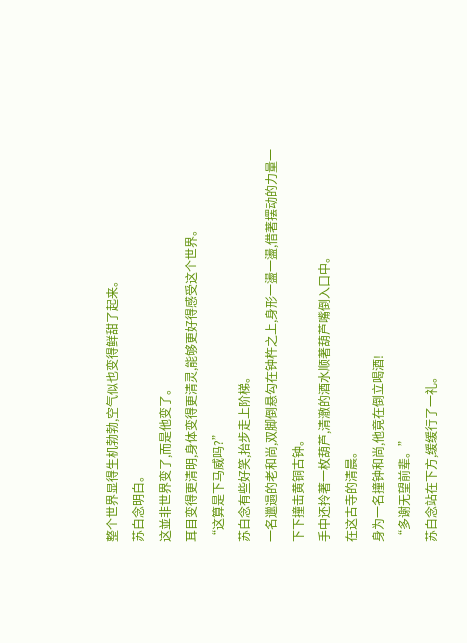整个世界显得生机勃勃,空气似也变得鲜甜了起来。
苏白念明白。
这並非世界变了,而是他变了。
耳目变得更清明,身体变得更清灵,能够更好得感受这个世界。
“这算是下马威吗?”
苏白念有些好笑,抬步走上阶梯。
一名邋遢的老和尚,双脚倒悬勾在钟杵之上,身形一盪一盪,借著摆动的力量一下下撞击黄铜古钟。
手中还拎著一枚葫芦,清澈的酒水顺著葫芦嘴倒入口中。
在这古寺的清晨。
身为一名撞钟和尚,他竟在倒立喝酒!
“多谢无望前辈。”
苏白念站在下方,缓缓行了一礼。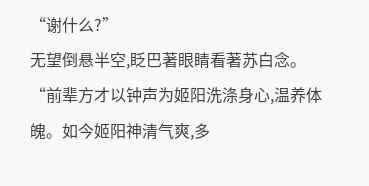“谢什么?”
无望倒悬半空,眨巴著眼睛看著苏白念。
“前辈方才以钟声为姬阳洗涤身心,温养体魄。如今姬阳神清气爽,多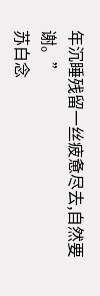年沉睡残留一丝疲惫尽去,自然要谢。”
苏白念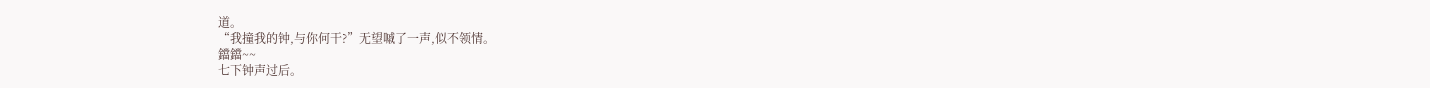道。
“我撞我的钟,与你何干?”无望嘁了一声,似不领情。
鐺鐺~~
七下钟声过后。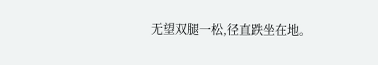无望双腿一松,径直跌坐在地。